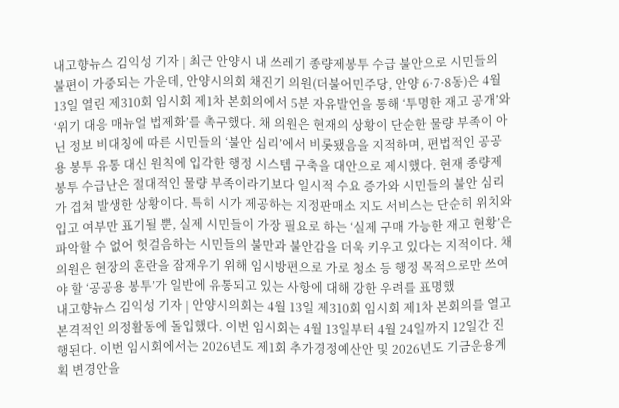내고향뉴스 김익성 기자 | 최근 안양시 내 쓰레기 종량제봉투 수급 불안으로 시민들의 불편이 가중되는 가운데, 안양시의회 채진기 의원(더불어민주당, 안양 6·7·8동)은 4월 13일 열린 제310회 임시회 제1차 본회의에서 5분 자유발언을 통해 ‘투명한 재고 공개’와 ‘위기 대응 매뉴얼 법제화’를 촉구했다. 채 의원은 현재의 상황이 단순한 물량 부족이 아닌 정보 비대칭에 따른 시민들의 ‘불안 심리’에서 비롯됐음을 지적하며, 편법적인 공공용 봉투 유통 대신 원칙에 입각한 행정 시스템 구축을 대안으로 제시했다. 현재 종량제봉투 수급난은 절대적인 물량 부족이라기보다 일시적 수요 증가와 시민들의 불안 심리가 겹쳐 발생한 상황이다. 특히 시가 제공하는 지정판매소 지도 서비스는 단순히 위치와 입고 여부만 표기될 뿐, 실제 시민들이 가장 필요로 하는 ‘실제 구매 가능한 재고 현황’은 파악할 수 없어 헛걸음하는 시민들의 불만과 불안감을 더욱 키우고 있다는 지적이다. 채 의원은 현장의 혼란을 잠재우기 위해 임시방편으로 가로 청소 등 행정 목적으로만 쓰여야 할 ‘공공용 봉투’가 일반에 유통되고 있는 사항에 대해 강한 우려를 표명했
내고향뉴스 김익성 기자 | 안양시의회는 4월 13일 제310회 임시회 제1차 본회의를 열고 본격적인 의정활동에 돌입했다. 이번 임시회는 4월 13일부터 4월 24일까지 12일간 진행된다. 이번 임시회에서는 2026년도 제1회 추가경정예산안 및 2026년도 기금운용계획 변경안을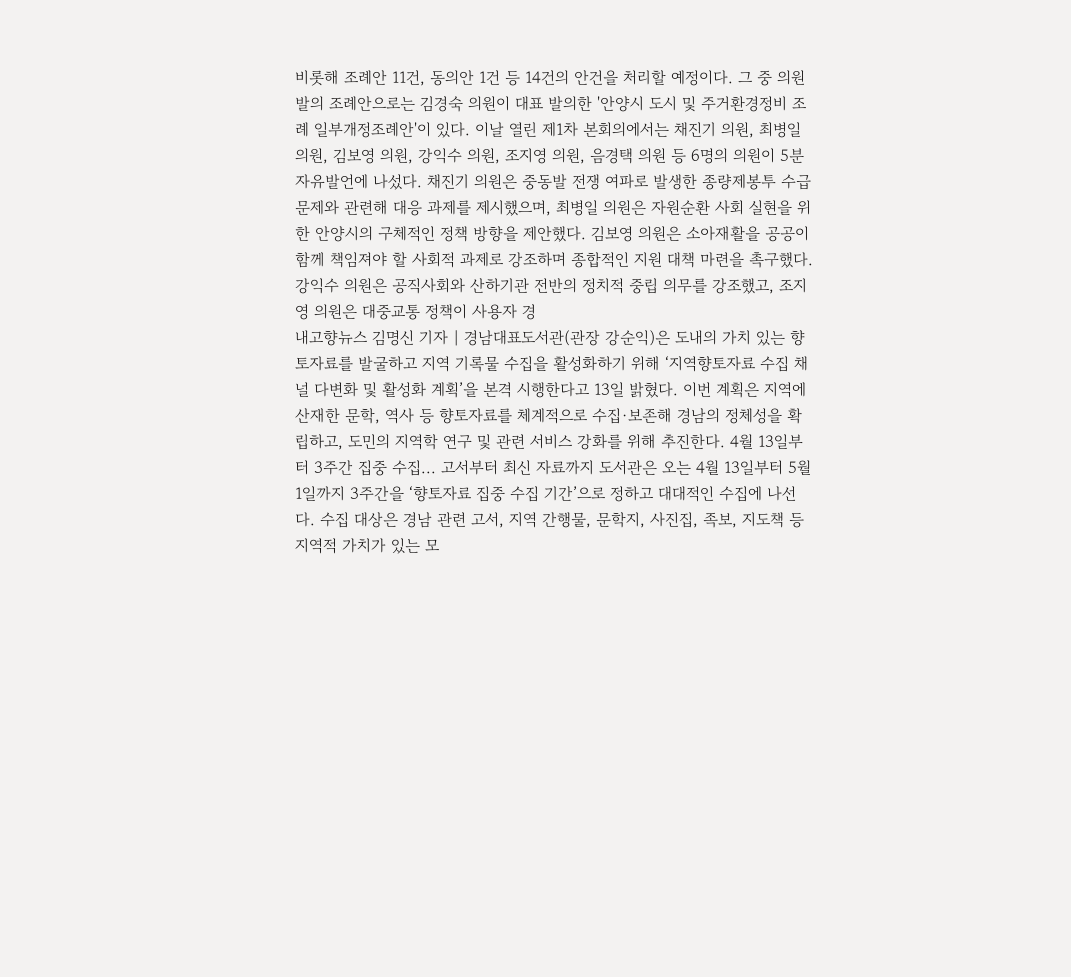비롯해 조례안 11건, 동의안 1건 등 14건의 안건을 처리할 예정이다. 그 중 의원발의 조례안으로는 김경숙 의원이 대표 발의한 '안양시 도시 및 주거환경정비 조례 일부개정조례안'이 있다. 이날 열린 제1차 본회의에서는 채진기 의원, 최병일 의원, 김보영 의원, 강익수 의원, 조지영 의원, 음경택 의원 등 6명의 의원이 5분 자유발언에 나섰다. 채진기 의원은 중동발 전쟁 여파로 발생한 종량제봉투 수급 문제와 관련해 대응 과제를 제시했으며, 최병일 의원은 자원순환 사회 실현을 위한 안양시의 구체적인 정책 방향을 제안했다. 김보영 의원은 소아재활을 공공이 함께 책임져야 할 사회적 과제로 강조하며 종합적인 지원 대책 마련을 촉구했다. 강익수 의원은 공직사회와 산하기관 전반의 정치적 중립 의무를 강조했고, 조지영 의원은 대중교통 정책이 사용자 경
내고향뉴스 김명신 기자 | 경남대표도서관(관장 강순익)은 도내의 가치 있는 향토자료를 발굴하고 지역 기록물 수집을 활성화하기 위해 ‘지역향토자료 수집 채널 다변화 및 활성화 계획’을 본격 시행한다고 13일 밝혔다. 이번 계획은 지역에 산재한 문학, 역사 등 향토자료를 체계적으로 수집·보존해 경남의 정체성을 확립하고, 도민의 지역학 연구 및 관련 서비스 강화를 위해 추진한다. 4월 13일부터 3주간 집중 수집... 고서부터 최신 자료까지 도서관은 오는 4월 13일부터 5월 1일까지 3주간을 ‘향토자료 집중 수집 기간’으로 정하고 대대적인 수집에 나선다. 수집 대상은 경남 관련 고서, 지역 간행물, 문학지, 사진집, 족보, 지도책 등 지역적 가치가 있는 모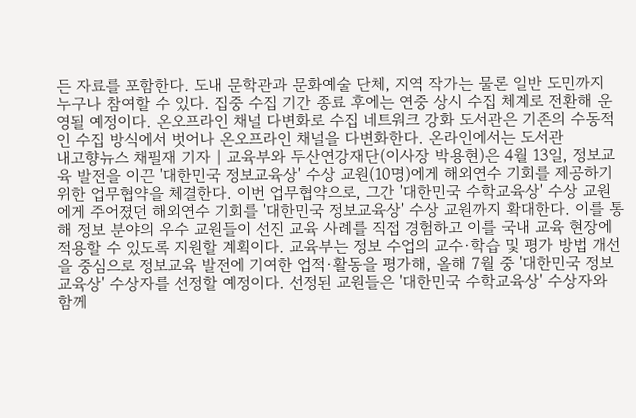든 자료를 포함한다. 도내 문학관과 문화예술 단체, 지역 작가는 물론 일반 도민까지 누구나 참여할 수 있다. 집중 수집 기간 종료 후에는 연중 상시 수집 체계로 전환해 운영될 예정이다. 온오프라인 채널 다변화로 수집 네트워크 강화 도서관은 기존의 수동적인 수집 방식에서 벗어나 온오프라인 채널을 다변화한다. 온라인에서는 도서관
내고향뉴스 채필재 기자 | 교육부와 두산연강재단(이사장 박용현)은 4월 13일, 정보교육 발전을 이끈 '대한민국 정보교육상' 수상 교원(10명)에게 해외연수 기회를 제공하기 위한 업무협약을 체결한다. 이번 업무협약으로, 그간 '대한민국 수학교육상' 수상 교원에게 주어졌던 해외연수 기회를 '대한민국 정보교육상' 수상 교원까지 확대한다. 이를 통해 정보 분야의 우수 교원들이 선진 교육 사례를 직접 경험하고 이를 국내 교육 현장에 적용할 수 있도록 지원할 계획이다. 교육부는 정보 수업의 교수·학습 및 평가 방법 개선을 중심으로 정보교육 발전에 기여한 업적·활동을 평가해, 올해 7월 중 '대한민국 정보교육상' 수상자를 선정할 예정이다. 선정된 교원들은 '대한민국 수학교육상' 수상자와 함께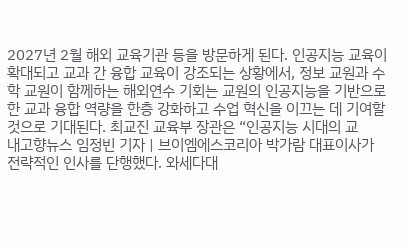2027년 2월 해외 교육기관 등을 방문하게 된다. 인공지능 교육이 확대되고 교과 간 융합 교육이 강조되는 상황에서, 정보 교원과 수학 교원이 함께하는 해외연수 기회는 교원의 인공지능을 기반으로 한 교과 융합 역량을 한층 강화하고 수업 혁신을 이끄는 데 기여할 것으로 기대된다. 최교진 교육부 장관은 “인공지능 시대의 교
내고향뉴스 임정빈 기자 | 브이엠에스코리아 박가람 대표이사가 전략적인 인사를 단행했다. 와세다대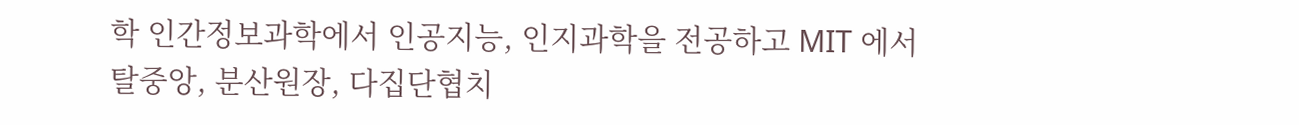학 인간정보과학에서 인공지능, 인지과학을 전공하고 MIT 에서 탈중앙, 분산원장, 다집단협치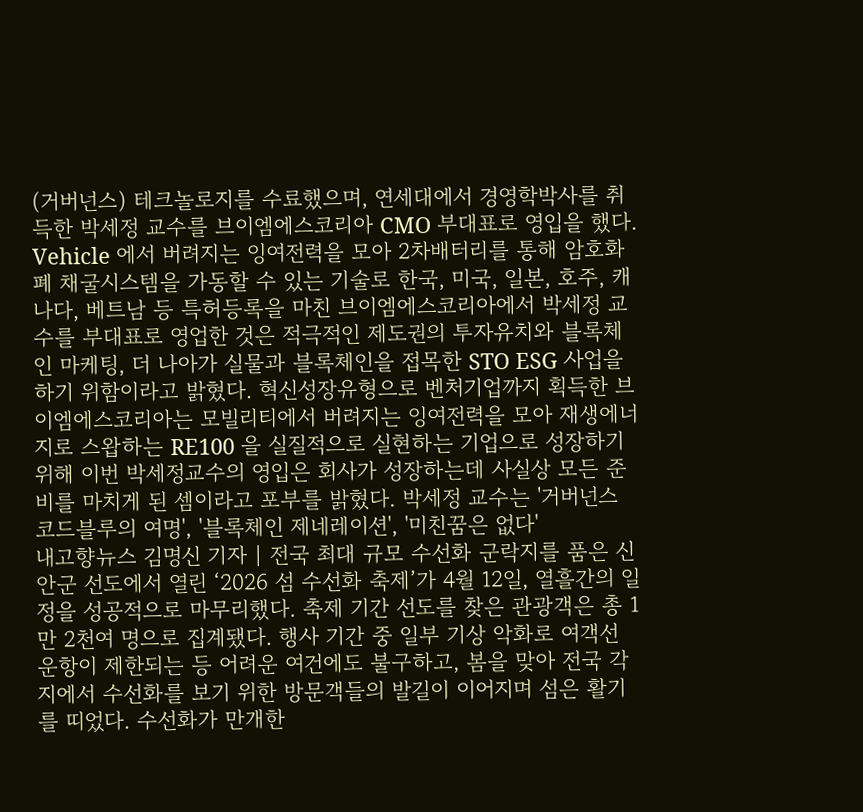(거버넌스) 테크놀로지를 수료했으며, 연세대에서 경영학박사를 취득한 박세정 교수를 브이엠에스코리아 CMO 부대표로 영입을 했다. Vehicle 에서 버려지는 잉여전력을 모아 2차배터리를 통해 암호화폐 채굴시스템을 가동할 수 있는 기술로 한국, 미국, 일본, 호주, 캐나다, 베트남 등 특허등록을 마친 브이엠에스코리아에서 박세정 교수를 부대표로 영업한 것은 적극적인 제도권의 투자유치와 블록체인 마케팅, 더 나아가 실물과 블록체인을 접목한 STO ESG 사업을 하기 위함이라고 밝혔다. 혁신성장유형으로 벤처기업까지 획득한 브이엠에스코리아는 모빌리티에서 버려지는 잉여전력을 모아 재생에너지로 스왑하는 RE100 을 실질적으로 실현하는 기업으로 성장하기 위해 이번 박세정교수의 영입은 회사가 성장하는데 사실상 모든 준비를 마치게 된 셈이라고 포부를 밝혔다. 박세정 교수는 '거버넌스 코드블루의 여명', '블록체인 제네레이션', '미친꿈은 없다'
내고향뉴스 김명신 기자 | 전국 최대 규모 수선화 군락지를 품은 신안군 선도에서 열린 ‘2026 섬 수선화 축제’가 4월 12일, 열흘간의 일정을 성공적으로 마무리했다. 축제 기간 선도를 찾은 관광객은 총 1만 2천여 명으로 집계됐다. 행사 기간 중 일부 기상 악화로 여객선 운항이 제한되는 등 어려운 여건에도 불구하고, 봄을 맞아 전국 각지에서 수선화를 보기 위한 방문객들의 발길이 이어지며 섬은 활기를 띠었다. 수선화가 만개한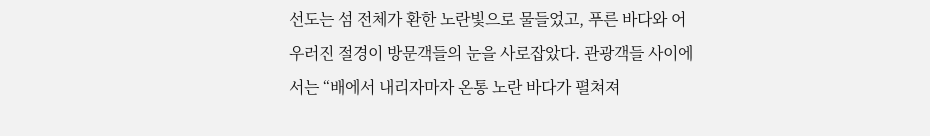선도는 섬 전체가 환한 노란빛으로 물들었고, 푸른 바다와 어우러진 절경이 방문객들의 눈을 사로잡았다. 관광객들 사이에서는 “배에서 내리자마자 온통 노란 바다가 펼쳐져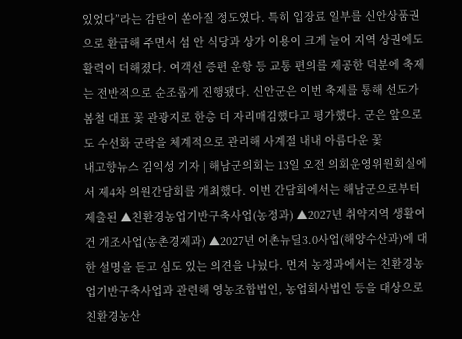있었다”라는 감탄이 쏟아질 정도였다. 특히 입장료 일부를 신안상품권으로 환급해 주면서 섬 안 식당과 상가 이용이 크게 늘어 지역 상권에도 활력이 더해졌다. 여객선 증편 운항 등 교통 편의를 제공한 덕분에 축제는 전반적으로 순조롭게 진행됐다. 신안군은 이번 축제를 통해 선도가 봄철 대표 꽃 관광지로 한층 더 자리매김했다고 평가했다. 군은 앞으로도 수선화 군락을 체계적으로 관리해 사계절 내내 아름다운 꽃
내고향뉴스 김익성 기자 | 해남군의회는 13일 오전 의회운영위원회실에서 제4차 의원간담회를 개최했다. 이번 간담회에서는 해남군으로부터 제출된 ▲친환경농업기반구축사업(농정과) ▲2027년 취약지역 생활여건 개조사업(농촌경제과) ▲2027년 어촌뉴딜3.0사업(해양수산과)에 대한 설명을 듣고 심도 있는 의견을 나눴다. 먼저 농정과에서는 친환경농업기반구축사업과 관련해 영농조합법인, 농업회사법인 등을 대상으로 친환경농산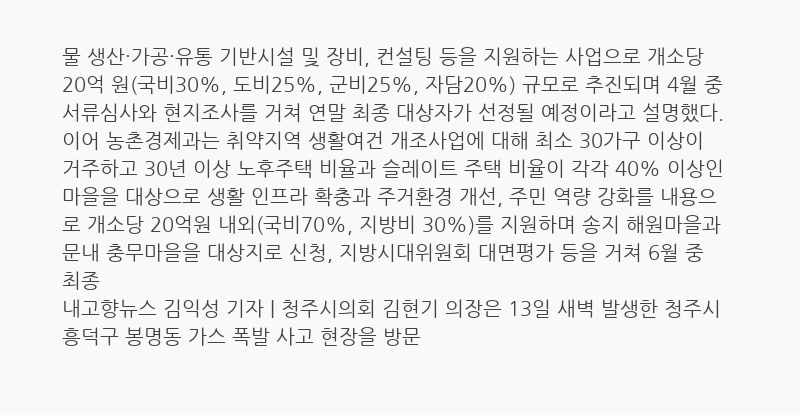물 생산·가공·유통 기반시설 및 장비, 컨설팅 등을 지원하는 사업으로 개소당 20억 원(국비30%, 도비25%, 군비25%, 자담20%) 규모로 추진되며 4월 중 서류심사와 현지조사를 거쳐 연말 최종 대상자가 선정될 예정이라고 설명했다. 이어 농촌경제과는 취약지역 생활여건 개조사업에 대해 최소 30가구 이상이 거주하고 30년 이상 노후주택 비율과 슬레이트 주택 비율이 각각 40% 이상인 마을을 대상으로 생활 인프라 확충과 주거환경 개선, 주민 역량 강화를 내용으로 개소당 20억원 내외(국비70%, 지방비 30%)를 지원하며 송지 해원마을과 문내 충무마을을 대상지로 신청, 지방시대위원회 대면평가 등을 거쳐 6월 중 최종
내고향뉴스 김익성 기자 | 청주시의회 김현기 의장은 13일 새벽 발생한 청주시 흥덕구 봉명동 가스 폭발 사고 현장을 방문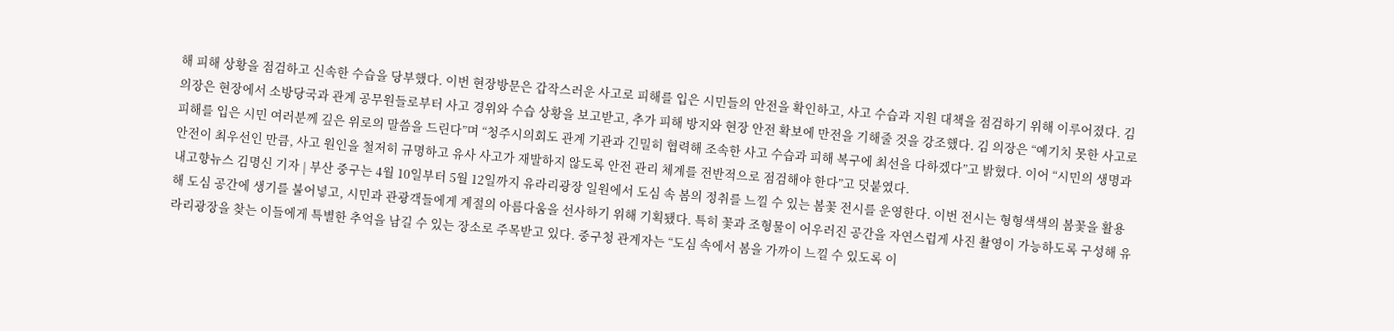해 피해 상황을 점검하고 신속한 수습을 당부했다. 이번 현장방문은 갑작스러운 사고로 피해를 입은 시민들의 안전을 확인하고, 사고 수습과 지원 대책을 점검하기 위해 이루어졌다. 김 의장은 현장에서 소방당국과 관계 공무원들로부터 사고 경위와 수습 상황을 보고받고, 추가 피해 방지와 현장 안전 확보에 만전을 기해줄 것을 강조했다. 김 의장은 “예기치 못한 사고로 피해를 입은 시민 여러분께 깊은 위로의 말씀을 드린다”며 “청주시의회도 관계 기관과 긴밀히 협력해 조속한 사고 수습과 피해 복구에 최선을 다하겠다”고 밝혔다. 이어 “시민의 생명과 안전이 최우선인 만큼, 사고 원인을 철저히 규명하고 유사 사고가 재발하지 않도록 안전 관리 체계를 전반적으로 점검해야 한다”고 덧붙였다.
내고향뉴스 김명신 기자 | 부산 중구는 4월 10일부터 5월 12일까지 유라리광장 일원에서 도심 속 봄의 정취를 느낄 수 있는 봄꽃 전시를 운영한다. 이번 전시는 형형색색의 봄꽃을 활용해 도심 공간에 생기를 불어넣고, 시민과 관광객들에게 계절의 아름다움을 선사하기 위해 기획됐다. 특히 꽃과 조형물이 어우러진 공간을 자연스럽게 사진 촬영이 가능하도록 구성해 유라리광장을 찾는 이들에게 특별한 추억을 남길 수 있는 장소로 주목받고 있다. 중구청 관계자는 “도심 속에서 봄을 가까이 느낄 수 있도록 이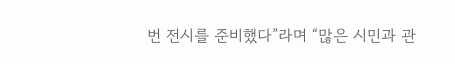번 전시를 준비했다”라며 “많은 시민과 관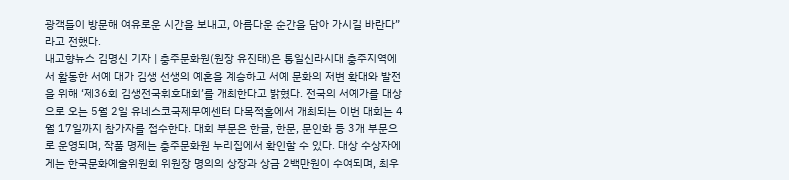광객들이 방문해 여유로운 시간을 보내고, 아름다운 순간을 담아 가시길 바란다”라고 전했다.
내고향뉴스 김명신 기자 | 충주문화원(원장 유진태)은 통일신라시대 충주지역에서 활동한 서예 대가 김생 선생의 예혼을 계승하고 서예 문화의 저변 확대와 발전을 위해 ‘제36회 김생전국휘호대회’를 개최한다고 밝혔다. 전국의 서예가를 대상으로 오는 5월 2일 유네스코국제무예센터 다목적홀에서 개최되는 이번 대회는 4월 17일까지 참가자를 접수한다. 대회 부문은 한글, 한문, 문인화 등 3개 부문으로 운영되며, 작품 명제는 충주문화원 누리집에서 확인할 수 있다. 대상 수상자에게는 한국문화예술위원회 위원장 명의의 상장과 상금 2백만원이 수여되며, 최우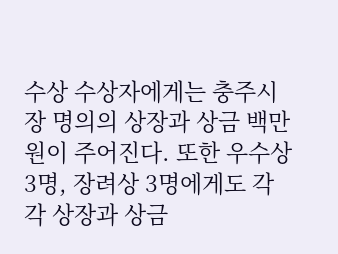수상 수상자에게는 충주시장 명의의 상장과 상금 백만원이 주어진다. 또한 우수상 3명, 장려상 3명에게도 각각 상장과 상금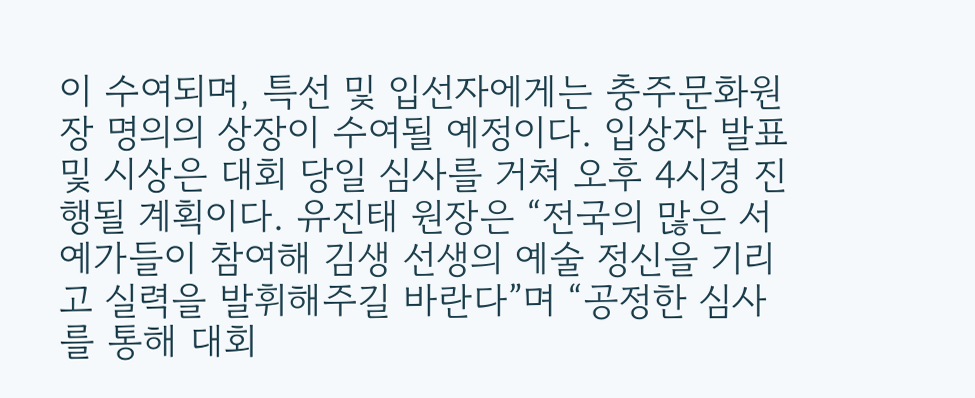이 수여되며, 특선 및 입선자에게는 충주문화원장 명의의 상장이 수여될 예정이다. 입상자 발표 및 시상은 대회 당일 심사를 거쳐 오후 4시경 진행될 계획이다. 유진태 원장은 “전국의 많은 서예가들이 참여해 김생 선생의 예술 정신을 기리고 실력을 발휘해주길 바란다”며 “공정한 심사를 통해 대회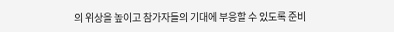의 위상을 높이고 참가자들의 기대에 부응할 수 있도록 준비